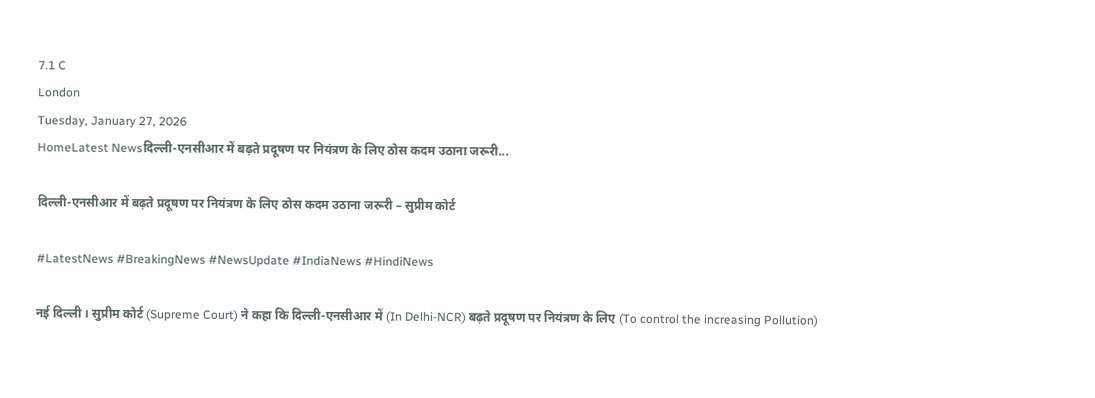7.1 C
London
Tuesday, January 27, 2026
HomeLatest Newsदिल्ली-एनसीआर में बढ़ते प्रदूषण पर नियंत्रण के लिए ठोस कदम उठाना जरूरी...

दिल्ली-एनसीआर में बढ़ते प्रदूषण पर नियंत्रण के लिए ठोस कदम उठाना जरूरी – सुप्रीम कोर्ट

#LatestNews #BreakingNews #NewsUpdate #IndiaNews #HindiNews

नई दिल्ली । सुप्रीम कोर्ट (Supreme Court) ने कहा कि दिल्ली-एनसीआर में (In Delhi-NCR) बढ़ते प्रदूषण पर नियंत्रण के लिए (To control the increasing Pollution)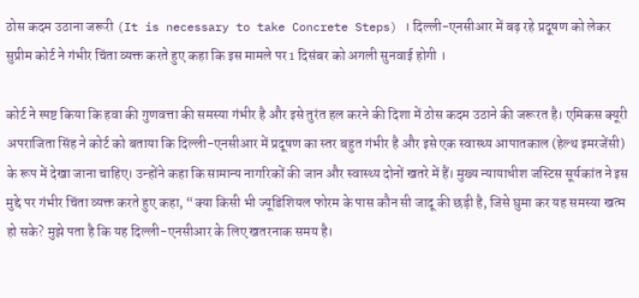ठोस कदम उठाना जरूरी (It is necessary to take Concrete Steps) । दिल्ली-एनसीआर में बढ़ रहे प्रदूषण को लेकर सुप्रीम कोर्ट ने गंभीर चिंता व्यक्त करते हुए कहा कि इस मामले पर 1 दिसंबर को अगली सुनवाई होगी ।

कोर्ट ने स्पष्ट किया कि हवा की गुणवत्ता की समस्या गंभीर है और इसे तुरंत हल करने की दिशा में ठोस कदम उठाने की जरूरत है। एमिकस क्यूरी अपराजिता सिंह ने कोर्ट को बताया कि दिल्ली-एनसीआर में प्रदूषण का स्तर बहुत गंभीर है और इसे एक स्वास्थ्य आपातकाल (हेल्थ इमरजेंसी) के रूप में देखा जाना चाहिए। उन्होंने कहा कि सामान्य नागरिकों की जान और स्वास्थ्य दोनों खतरे में हैं। मुख्य न्यायाधीश जस्टिस सूर्यकांत ने इस मुद्दे पर गंभीर चिंता व्यक्त करते हुए कहा, “क्या किसी भी ज्यूडिशियल फोरम के पास कौन सी जादू की छड़ी है, जिसे घुमा कर यह समस्या खत्म हो सके? मुझे पता है कि यह दिल्ली-एनसीआर के लिए खतरनाक समय है।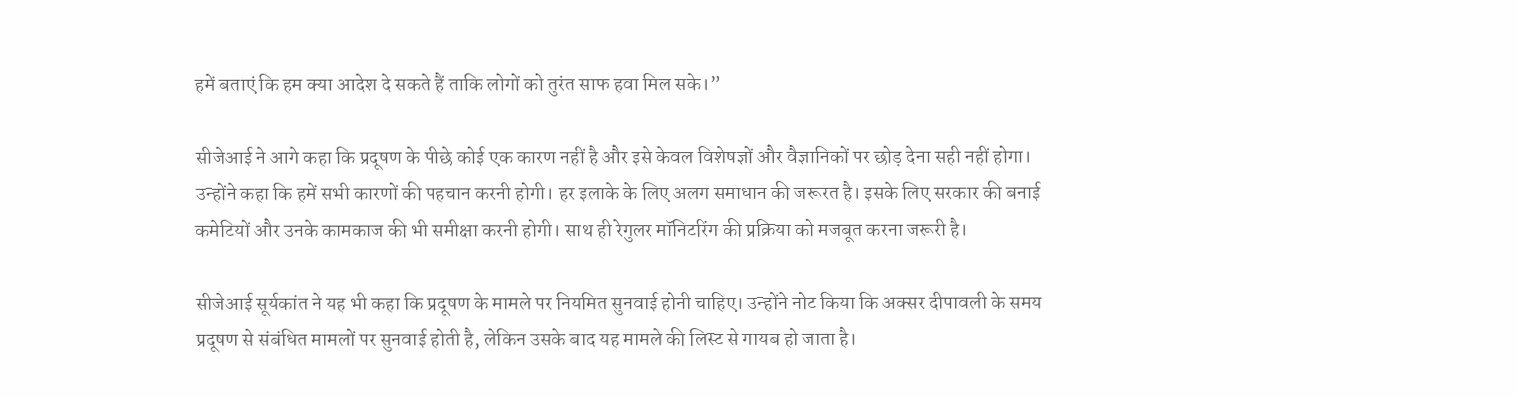हमें बताएं कि हम क्या आदेश दे सकते हैं ताकि लोगों को तुरंत साफ हवा मिल सके।”

सीजेआई ने आगे कहा कि प्रदूषण के पीछे कोई एक कारण नहीं है और इसे केवल विशेषज्ञों और वैज्ञानिकों पर छोड़ देना सही नहीं होगा। उन्होंने कहा कि हमें सभी कारणों की पहचान करनी होगी। हर इलाके के लिए अलग समाधान की जरूरत है। इसके लिए सरकार की बनाई कमेटियों और उनके कामकाज की भी समीक्षा करनी होगी। साथ ही रेगुलर मॉनिटरिंग की प्रक्रिया को मजबूत करना जरूरी है।

सीजेआई सूर्यकांत ने यह भी कहा कि प्रदूषण के मामले पर नियमित सुनवाई होनी चाहिए। उन्होंने नोट किया कि अक्सर दीपावली के समय प्रदूषण से संबंधित मामलों पर सुनवाई होती है, लेकिन उसके बाद यह मामले की लिस्ट से गायब हो जाता है।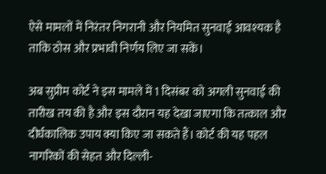ऐसे मामलों में निरंतर निगरानी और नियमित सुनवाई आवश्यक है ताकि ठोस और प्रभावी निर्णय लिए जा सकें।

अब सुप्रीम कोर्ट ने इस मामले में 1 दिसंबर को अगली सुनवाई की तारीख तय की है और इस दौरान यह देखा जाएगा कि तत्काल और दीर्घकालिक उपाय क्या किए जा सकते हैं। कोर्ट की यह पहल नागरिकों की सेहत और दिल्ली-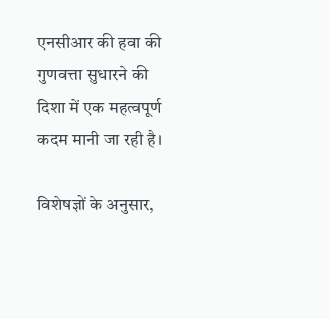एनसीआर की हवा की गुणवत्ता सुधारने की दिशा में एक महत्वपूर्ण कदम मानी जा रही है।

विशेषज्ञों के अनुसार,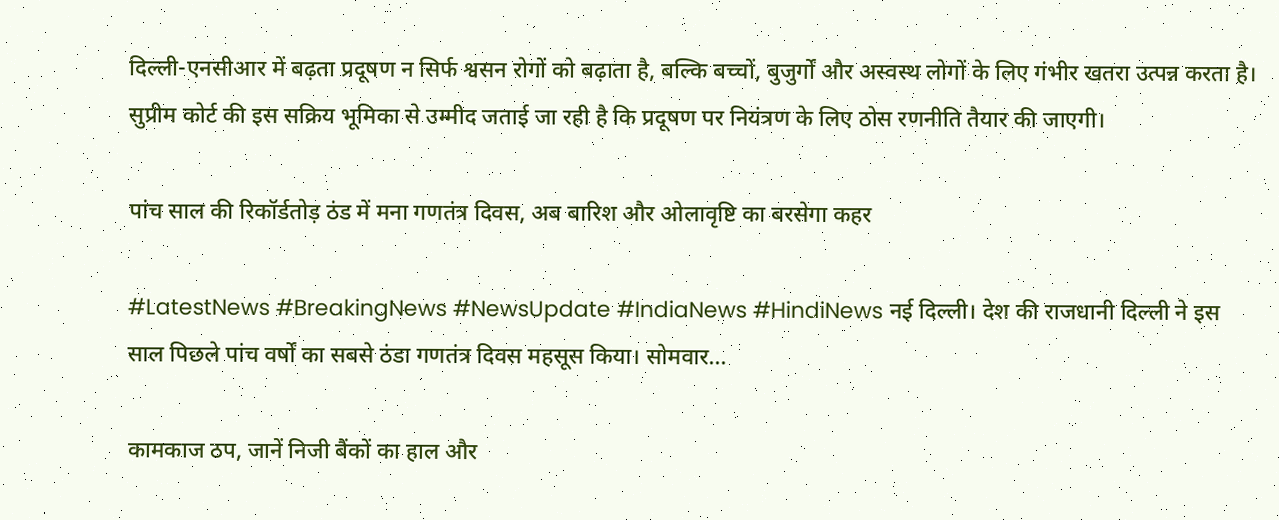दिल्ली-एनसीआर में बढ़ता प्रदूषण न सिर्फ श्वसन रोगों को बढ़ाता है, बल्कि बच्चों, बुजुर्गों और अस्वस्थ लोगों के लिए गंभीर खतरा उत्पन्न करता है। सुप्रीम कोर्ट की इस सक्रिय भूमिका से उम्मीद जताई जा रही है कि प्रदूषण पर नियंत्रण के लिए ठोस रणनीति तैयार की जाएगी।

पांच साल की रिकॉर्डतोड़ ठंड में मना गणतंत्र दिवस, अब बारिश और ओलावृष्टि का बरसेगा कहर

#LatestNews #BreakingNews #NewsUpdate #IndiaNews #HindiNews नई दिल्ली। देश की राजधानी दिल्ली ने इस साल पिछले पांच वर्षों का सबसे ठंडा गणतंत्र दिवस महसूस किया। सोमवार...

कामकाज ठप, जानें निजी बैंकों का हाल और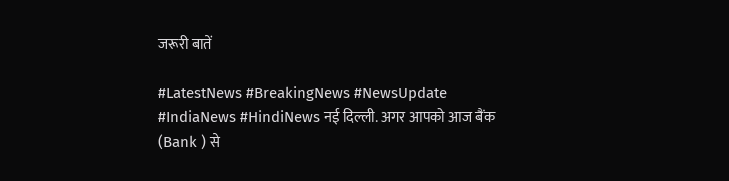जरूरी बातें

#LatestNews #BreakingNews #NewsUpdate #IndiaNews #HindiNews नई दिल्ली. अगर आपको आज बैंक (Bank ) से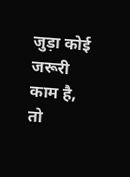जुड़ा कोई जरूरी काम है, तो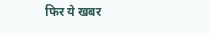फिर ये खबर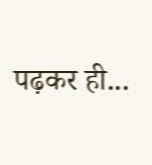पढ़कर ही...